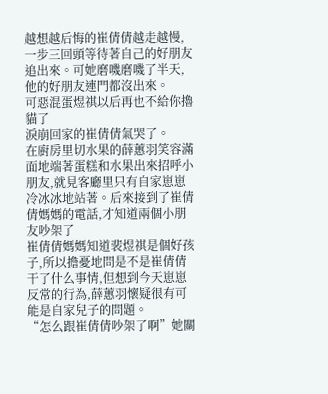越想越后悔的崔倩倩越走越慢,一步三回頭等待著自己的好朋友追出來。可她磨嘰磨嘰了半天,他的好朋友連門都沒出來。
可惡混蛋煜祺以后再也不給你擼貓了
淚崩回家的崔倩倩氣哭了。
在廚房里切水果的薛蕙羽笑容滿面地端著蛋糕和水果出來招呼小朋友,就見客廳里只有自家崽崽冷冰冰地站著。后來接到了崔倩倩媽媽的電話,才知道兩個小朋友吵架了
崔倩倩媽媽知道裴煜祺是個好孩子,所以擔憂地問是不是崔倩倩干了什么事情,但想到今天崽崽反常的行為,薛蕙羽懷疑很有可能是自家兒子的問題。
“怎么跟崔倩倩吵架了啊”她關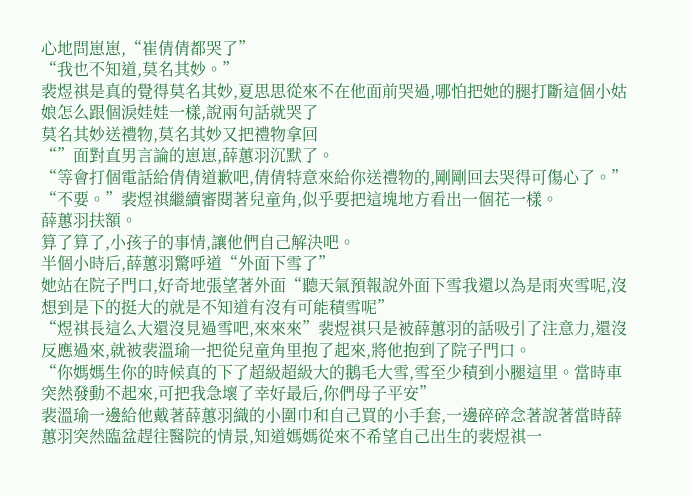心地問崽崽,“崔倩倩都哭了”
“我也不知道,莫名其妙。”
裴煜祺是真的覺得莫名其妙,夏思思從來不在他面前哭過,哪怕把她的腿打斷這個小姑娘怎么跟個淚娃娃一樣,說兩句話就哭了
莫名其妙送禮物,莫名其妙又把禮物拿回
“”面對直男言論的崽崽,薛蕙羽沉默了。
“等會打個電話給倩倩道歉吧,倩倩特意來給你送禮物的,剛剛回去哭得可傷心了。”
“不要。”裴煜祺繼續審閱著兒童角,似乎要把這塊地方看出一個花一樣。
薛蕙羽扶額。
算了算了,小孩子的事情,讓他們自己解決吧。
半個小時后,薛蕙羽驚呼道“外面下雪了”
她站在院子門口,好奇地張望著外面“聽天氣預報說外面下雪我還以為是雨夾雪呢,沒想到是下的挺大的就是不知道有沒有可能積雪呢”
“煜祺長這么大還沒見過雪吧,來來來”裴煜祺只是被薛蕙羽的話吸引了注意力,還沒反應過來,就被裴溫瑜一把從兒童角里抱了起來,將他抱到了院子門口。
“你媽媽生你的時候真的下了超級超級大的鵝毛大雪,雪至少積到小腿這里。當時車突然發動不起來,可把我急壞了幸好最后,你們母子平安”
裴溫瑜一邊給他戴著薛蕙羽織的小圍巾和自己買的小手套,一邊碎碎念著說著當時薛蕙羽突然臨盆趕往醫院的情景,知道媽媽從來不希望自己出生的裴煜祺一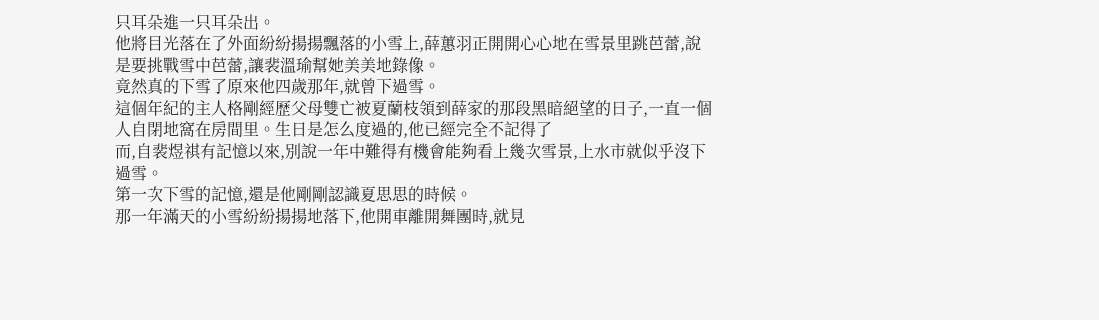只耳朵進一只耳朵出。
他將目光落在了外面紛紛揚揚飄落的小雪上,薛蕙羽正開開心心地在雪景里跳芭蕾,說是要挑戰雪中芭蕾,讓裴溫瑜幫她美美地錄像。
竟然真的下雪了原來他四歲那年,就曾下過雪。
這個年紀的主人格剛經歷父母雙亡被夏蘭枝領到薛家的那段黑暗絕望的日子,一直一個人自閉地窩在房間里。生日是怎么度過的,他已經完全不記得了
而,自裴煜祺有記憶以來,別說一年中難得有機會能夠看上幾次雪景,上水市就似乎沒下過雪。
第一次下雪的記憶,還是他剛剛認識夏思思的時候。
那一年滿天的小雪紛紛揚揚地落下,他開車離開舞團時,就見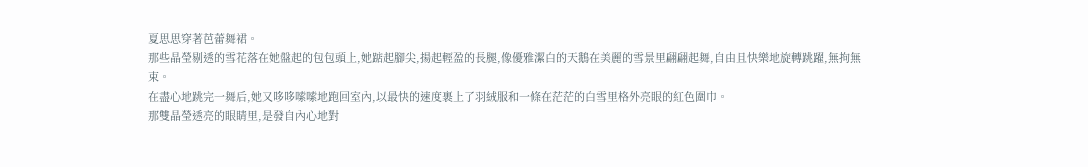夏思思穿著芭蕾舞裙。
那些晶瑩剔透的雪花落在她盤起的包包頭上,她踮起腳尖,揚起輕盈的長腿,像優雅潔白的天鵝在美麗的雪景里翩翩起舞,自由且快樂地旋轉跳躍,無拘無束。
在盡心地跳完一舞后,她又哆哆嗦嗦地跑回室內,以最快的速度裹上了羽絨服和一條在茫茫的白雪里格外亮眼的紅色圍巾。
那雙晶瑩透亮的眼睛里,是發自內心地對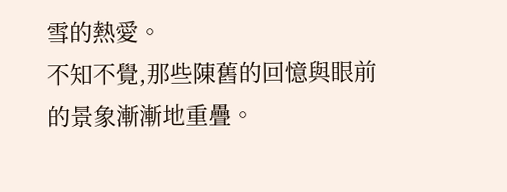雪的熱愛。
不知不覺,那些陳舊的回憶與眼前的景象漸漸地重疊。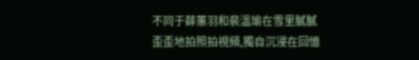不同于薛蕙羽和裴溫瑜在雪里膩膩歪歪地拍照拍視頻,獨自沉浸在回憶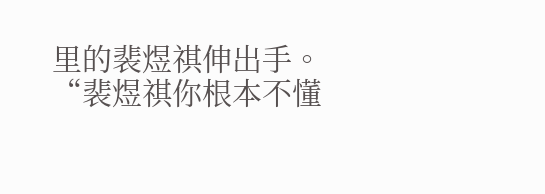里的裴煜祺伸出手。
“裴煜祺你根本不懂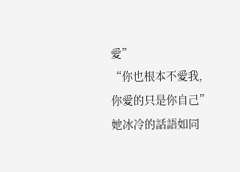愛”
“你也根本不愛我,你愛的只是你自己”
她冰冷的話語如同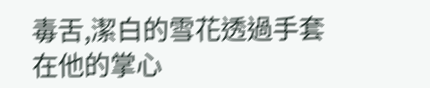毒舌,潔白的雪花透過手套在他的掌心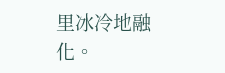里冰冷地融化。